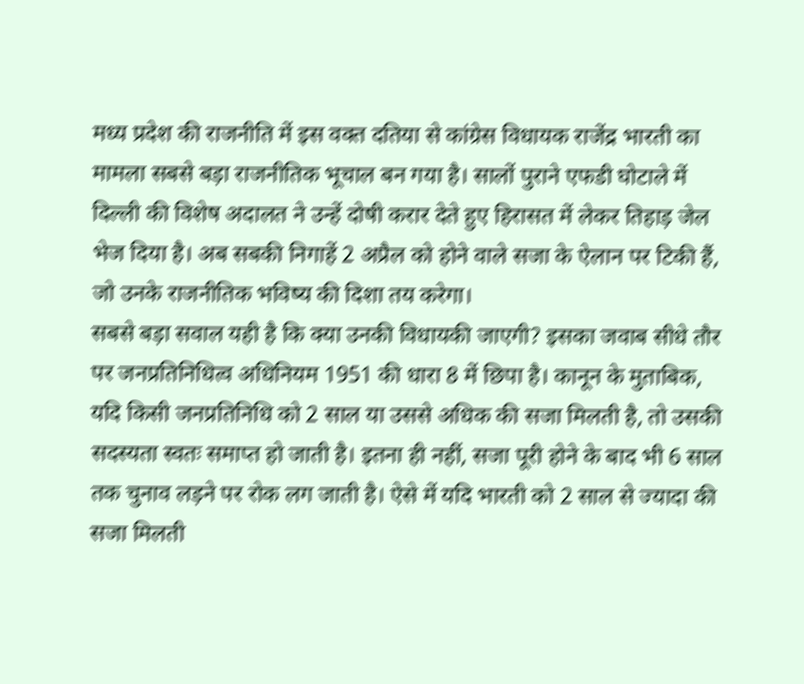मध्य प्रदेश की राजनीति में इस वक्त दतिया से कांग्रेस विधायक राजेंद्र भारती का मामला सबसे बड़ा राजनीतिक भूचाल बन गया है। सालों पुराने एफडी घोटाले में दिल्ली की विशेष अदालत ने उन्हें दोषी करार देते हुए हिरासत में लेकर तिहाड़ जेल भेज दिया है। अब सबकी निगाहें 2 अप्रैल को होने वाले सजा के ऐलान पर टिकी हैं, जो उनके राजनीतिक भविष्य की दिशा तय करेगा।
सबसे बड़ा सवाल यही है कि क्या उनकी विधायकी जाएगी? इसका जवाब सीधे तौर पर जनप्रतिनिधित्व अधिनियम 1951 की धारा 8 में छिपा है। कानून के मुताबिक, यदि किसी जनप्रतिनिधि को 2 साल या उससे अधिक की सजा मिलती है, तो उसकी सदस्यता स्वतः समाप्त हो जाती है। इतना ही नहीं, सजा पूरी होने के बाद भी 6 साल तक चुनाव लड़ने पर रोक लग जाती है। ऐसे में यदि भारती को 2 साल से ज्यादा की सजा मिलती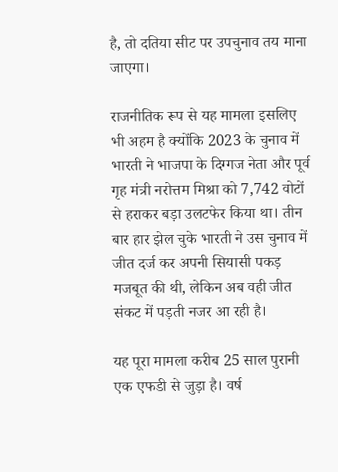है, तो दतिया सीट पर उपचुनाव तय माना जाएगा।

राजनीतिक रूप से यह मामला इसलिए भी अहम है क्योंकि 2023 के चुनाव में भारती ने भाजपा के दिग्गज नेता और पूर्व गृह मंत्री नरोत्तम मिश्रा को 7,742 वोटों से हराकर बड़ा उलटफेर किया था। तीन बार हार झेल चुके भारती ने उस चुनाव में जीत दर्ज कर अपनी सियासी पकड़ मजबूत की थी, लेकिन अब वही जीत संकट में पड़ती नजर आ रही है।

यह पूरा मामला करीब 25 साल पुरानी एक एफडी से जुड़ा है। वर्ष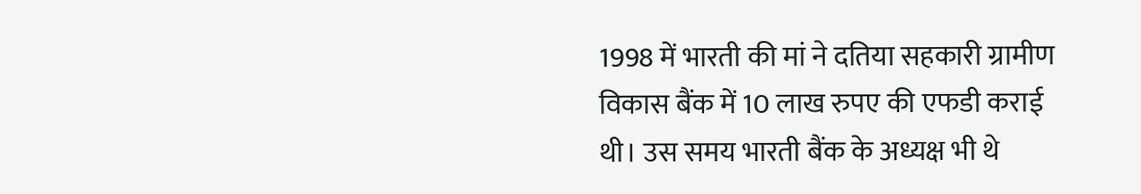1998 में भारती की मां ने दतिया सहकारी ग्रामीण विकास बैंक में 10 लाख रुपए की एफडी कराई थी। उस समय भारती बैंक के अध्यक्ष भी थे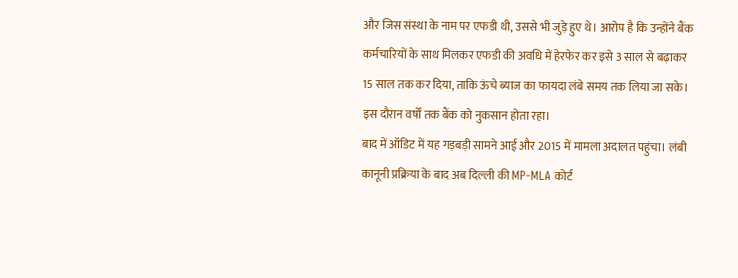और जिस संस्था के नाम पर एफडी थी, उससे भी जुड़े हुए थे। आरोप है कि उन्होंने बैंक कर्मचारियों के साथ मिलकर एफडी की अवधि में हेरफेर कर इसे 3 साल से बढ़ाकर 15 साल तक कर दिया, ताकि ऊंचे ब्याज का फायदा लंबे समय तक लिया जा सके। इस दौरान वर्षों तक बैंक को नुकसान होता रहा।
बाद में ऑडिट में यह गड़बड़ी सामने आई और 2015 में मामला अदालत पहुंचा। लंबी कानूनी प्रक्रिया के बाद अब दिल्ली की MP-MLA कोर्ट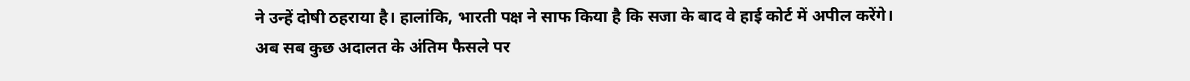ने उन्हें दोषी ठहराया है। हालांकि, भारती पक्ष ने साफ किया है कि सजा के बाद वे हाई कोर्ट में अपील करेंगे।
अब सब कुछ अदालत के अंतिम फैसले पर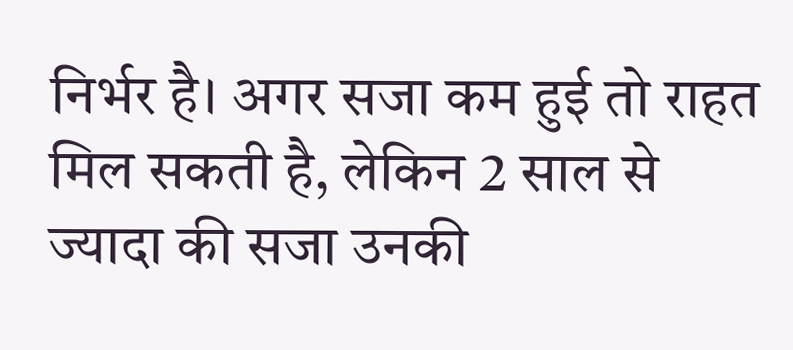निर्भर है। अगर सजा कम हुई तो राहत मिल सकती है, लेकिन 2 साल से ज्यादा की सजा उनकी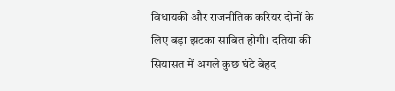विधायकी और राजनीतिक करियर दोनों के लिए बड़ा झटका साबित होगी। दतिया की सियासत में अगले कुछ घंटे बेहद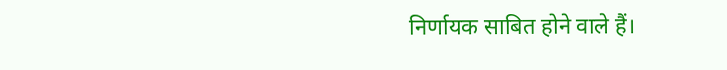निर्णायक साबित होने वाले हैं।